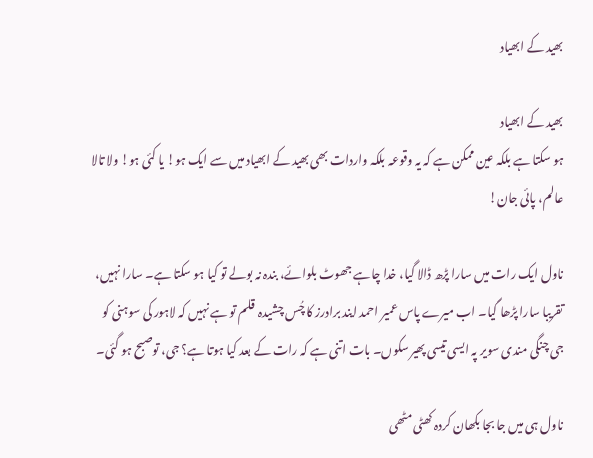بھید کے ابھیاد

بھید کے ابھیاد
ہو سکتا ہے بلکہ عین ممکن ہے کہ یہ وقوعہ بلکہ واردات بھی بھید کے ابھیاد میں سے ایک ہو! یا کئی ہو! ولا تالا عالم، پائی جان!

ناول ایک رات میں سارا پڑھ ڈالا گیا، خدا چاہے جھوٹ بلوائے، بندہ نہ بولے تو کیا ہو سکتا ہے۔ سارا نہیں، تقریبا سارا پڑھا گیا۔ اب میرے پاس عمیر احمد ایند برادرز کا چُس چشیدہ  قلم تو ہے نہیں کہ لاہور کی سوہنی کو جی چنگی مندی سویر پہ ایسی تیسی پھیر سکوں۔ بات اتنی ہے کہ رات کے بعد کیا ہوتا ہے؟ جی، توصبح ہو گئی۔

ناول ہی میں جا بجا بکھان کردہ کھٹی مٹھی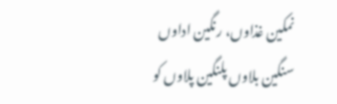نمکین غذاوں، رنگین اداوں سنگین بلاوں پلنگین پلاوں کو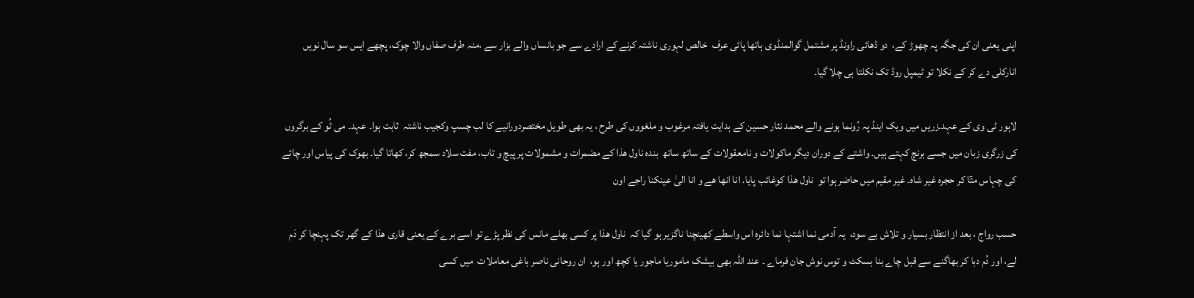اپنی یعنی ان کی جگہ پہ چھوڑ کے،  دو ڈھائی راونڈ پر مشتمل گوالمنڈوی ہاتھا پائی عرف  خالص لہوری ناشتہ کرنے کے ارادے سے جو بانساں والے بزار سے ،منہ طرف صفاں والا چوک، پچھے ایس سو سال نویں انارکلی دے کر کے نکلا تو ٹیمپل روڈ تک نکلتا ہی چلا گیا۔

لاہور ٹی وی کے عہد۔زریں میں ویک اینڈ پہ رُونما ہونے والے محمد نثار حسین کے ہدایت یافتہ مرغوب و ملغووں کی طرح ، یہ بھی طویل مختصردورانیے کا لب چسپ وکجیب ناشتہ  ثابت ہوا۔ عہد۔ می ٹُو کے برگروں کی زرگری زبان میں جسے برنچ کہتے ہیں۔ واشتے کے دوران دیگر ماکولات و نامعقولات کے ساتھ ساتھ  بندہ ناول ھذا کے مضمرات و مشمولات پر پیچ و تاب، مفت سلاد سمجھ کر، کھاتا گیا۔ بھوک کی پیاس اور چائے کی چہاس متٓا کر حجرہ غیر شاہ۔ غیر مقیم میں حاضر ہوا تو  ناول ھذا کوغائب پایا. انا انھا ھے و انا الیٰ عینکنا راجے اون

حسب رواج ، بعد از انتظار بسیار و تلاش بے سود،  یہ آدمی نما اشتہا نما دائرہ اس واسطے کھینچنا ناگزیر ہو گیا کہ  ناول ھذا پر کسی بھلے مانس کی نظر پڑے تو اسے برے کے یعنی قاری ھذا کے گھر تک پہنچا کر دَم لے، اور دُم دبا کر بھاگنے سے قبل چاے بنا بسکٹ و توس نوش جان فرماے ۔ عند اللہ بھی بیشک ماموریا ماجور یا کچھ اور ہو،  ان روحانی ناصر باغی معاملات  میں کسی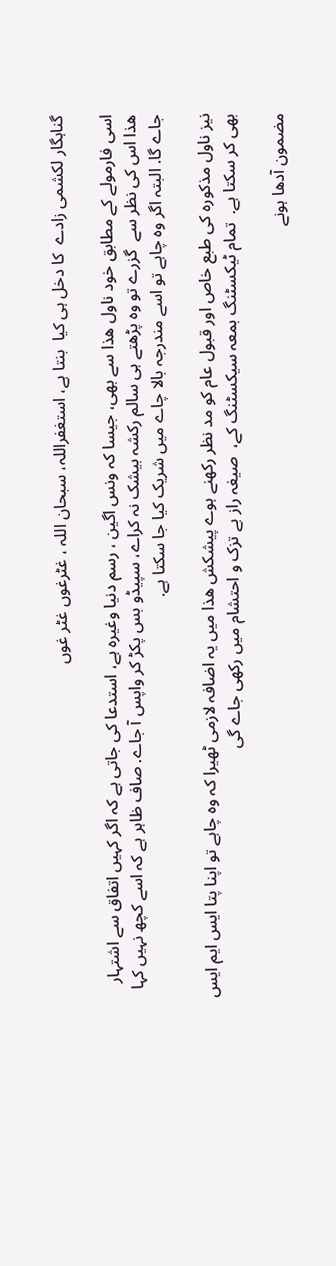گناہگار لکشمی زادے  کا دخل ہی کیا  بنتا ہے، استغفراللہ، سبحان اللہ ، غٹرغوں غٹر غوں

اسی فارمولے کے مطابق خود ناول ھذا سے بھی، جیسا کہ ونس اگین ، رسم دنیا وغیرہ ہے، استدعا کی جاتی ہے کہ اگر کہیں اتفاق سے اشتہار ھذا اس کی نظر سے  گزرے تو وہ پڑھتے ہی سالم رکشہ بیشک نہ کراے، سپیڈو بس پکڑ کر واپس آ جاے. صاف ظاہر ہے کہ اسے کچھ نہیں کہا جاے گا. البتہ اگر وہ چاہے تو اسے مندرجہ بالا چاے میں شریک کیا جا سکتا ہے.

نیز ناول مذکورہ کی طبع خاص اور قبول عام کو مد نظر رکھنے ہوے پیشکش ھذا میں یہ اضافہ لازمی ٹھیرا کہ وہ چاہے تو اپنا پتا ایس ایم ایس بھی کر سکتا ہے.  تمام ٹیکسٹنگ بمعہ سیکسٹنگ کے،  صیغہ راز بے تزک و احتشام میں رکھی جاے گی

مضمون آدھا ہونے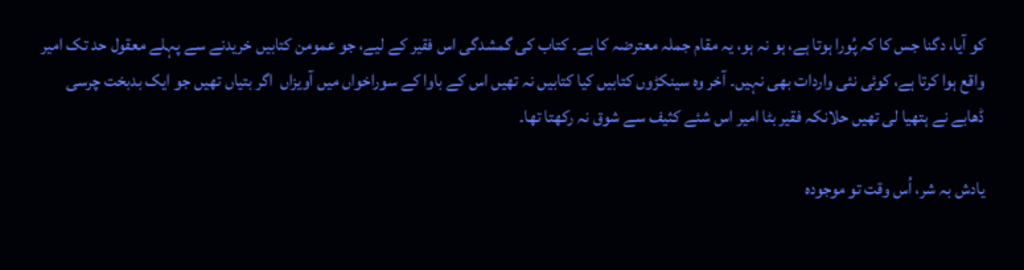کو آیا، دگنا جس کا کہ پُورا ہوتا ہے، ہو نہ ہو، یہ مقام جملہ معترضہ کا ہے۔ کتاب کی گمشدگی اس فقیر کے لیے، جو عمومن کتابیں خریدنے سے پہلے معقول حد تک امیر واقع ہوا کرتا ہے، کوئی نئی واردات بھی نہیں۔ آخر وہ سینکڑوں کتابیں کیا کتابیں نہ تھیں اس کے باوا کے سوراخواں میں آویزاں  اگر بتیاں تھیں جو ایک بدبخت چرسی ڈھابے نے ہتھیا لی تھیں حلانکہ فقیر بٹا امیر اس شئے کثیف سے شوق نہ رکھتا تھا۔

یادش بہ شر، اُس وقت تو موجودہ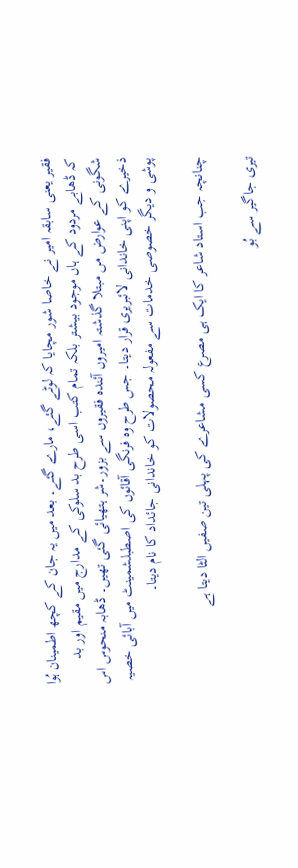فقیر یعنی سابقہ امیر نے خاصا شور مچایا کہ لوٹے گئے، مارے گئے۔ بعد میں یہ جان کے کچھ اطمینان ہُوا کہ ڈھابے مردود کے ہاں موجود بیشتر بلکہ تمام کتب اسی طرح بد سلوکی کے مدارج میں مقیم اور بد شگونی کے عوارض مں مبتلا گذشتہ امیروں آئندہ فقیروں سے بزور۔شر ہتھیائی گئی تھیں۔ ڈھابہ منحوس اس ذخیرے کو اپنی خاندانی لائبریری قرار دیتا۔ جس طرح وہ فرنگی آقائوں کی اصطبلشمینٹ میں آبائی خصیہ پوشی و دیگر خصوصی خدمات سے مفعولہ محصولات کو خاندانی جائداد کا نام دیتا۔

چنانچہ جب استاد شاعر کا ایک ہی مصرع کسی مشاعرے کی پہلی تین صفیں الٹا دیتا ہے

تیری جاگیر سے بُو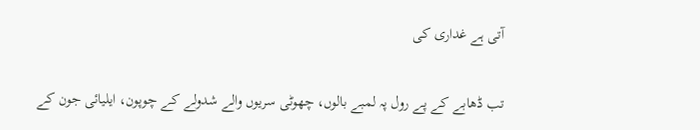آتی ہے غداری کی

تب ڈھابے کے پے رول پہ لمبے بالوں، چھوٹی سریوں والے شدولے کے چوپون، ایلیائی جون کے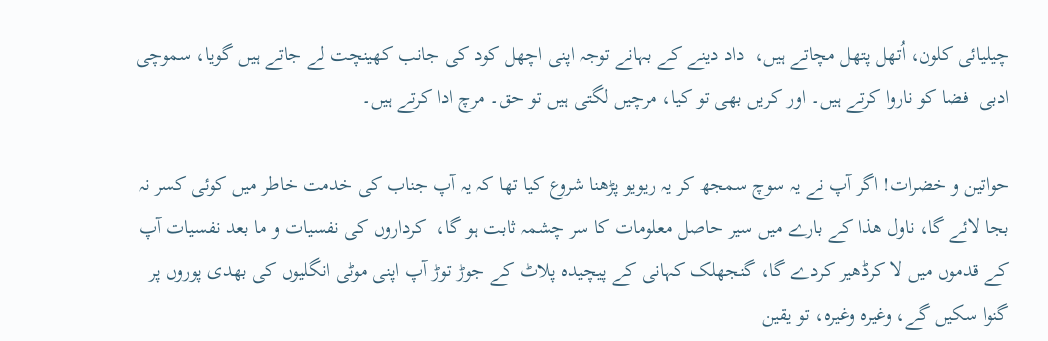چیلیائی کلون، اُتھل پتھل مچاتے ہیں،  داد دینے کے بہانے توجہ اپنی اچھل کود کی جانب کھینچت لے جاتے ہیں گویا، سموچی ادبی  فضا کو ناروا کرتے ہیں۔ اور کریں بھی تو کیا، مرچیں لگتی ہیں تو حق۔ مرچ ادا کرتے ہیں۔

حواتین و خضرات! اگر آپ نے یہ سوچ سمجھ کر یہ ریویو پڑھنا شروع کیا تھا کہ یہ آپ جناب کی خدمت خاطر میں کوئی کسر نہ بجا لائے گا، ناول ھذا کے بارے میں سیر حاصل معلومات کا سر چشمہ ثابت ہو گا،  کرداروں کی نفسیات و ما بعد نفسیات آپ کے قدموں میں لا کرڈھیر کردے گا، گنجھلک کہانی کے پیچیدہ پلاٹ کے جوڑ توڑ آپ اپنی موٹی انگلیوں کی بھدی پوروں پر گنوا سکیں گے، وغیرہ وغیرہ، تو یقین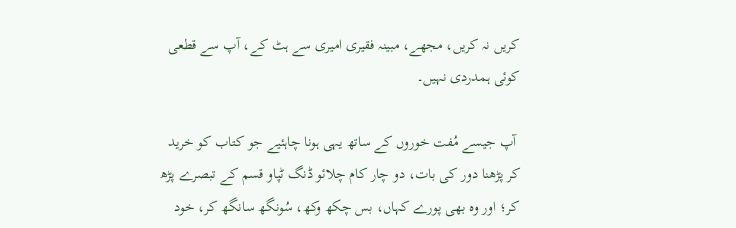کریں نہ کریں، مجھے، مبینہ فقیری امیری سے ہٹ کے، آپ سے قطعی کوئی ہمدردی نہیں۔

 آپ جیسے مُفت خوروں کے ساتھ یہی ہونا چاہئیے جو کتاب کو خرید کر پڑھنا دور کی بات، دو چار کام چلائو ڈنگ ٹپاو قسم کے تبصرے پڑھ کر؛ اور وہ بھی پورے کہاں، بس چکھ وکھ، سُونگھ سانگھ کر، خود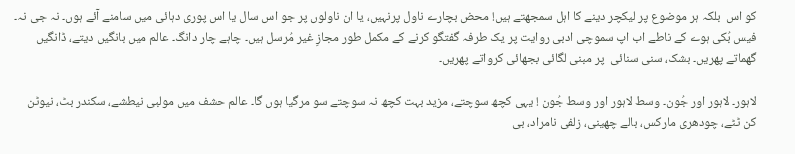کو اس  بلکہ ہر موضوع پر لیکچر دینے کا اہل سمجھتے ہیں! محض بچارے ناول پرنہیں، یا ان ناولوں پر جو اس سال یا اس پوری دہائی میں سامنے آئے ہوں۔ نہ جی نہ۔ فیس بُکی ہوے کے ناطے اب اپ سموچی ادبی روایت پر یک طرفہ گفتگو کرنے کے مکمل طور مجازِ غیر مُرسل ہیں۔ چاہے چار دانگ۔ عالم میں بانگیں دیتے، ڈانگیں گھماتے پھریں۔ بشک، سنی سنائی  پر مبنی لگائی بجھائی کرواتے پھریں۔

لاہور۔ لاہور اور جُون۔ وسط لاہور اور وسط جُون ! یہی کچھ سوچتے، مزید بہت کچھ نہ سوچتے سو مرگیا ہوں گا۔ عالم حشف میں مولبی نیطشے، سکندر بٹ، نیوٹن کن ٹٹے، چودھری مارکس، بالے چھینی، زلفی نامراد، بی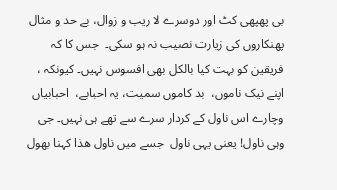بی پھپھی کٹ اور دوسرے لا ریب و زوال، بے حد و مثال پھنکاروں کی زیارت نصیب نہ ہو سکی۔  جس کا کہ فریقین کو بہت کیا بالکل بھی افسوس نہیں۔ کیونکہ ، اپنے نیک ناموں،  بد کاموں سمیت، یہ احبابے،  احبابیاں وچارے اس ناول کے کردار سرے سے تھے ہی نہیں۔ جی وہی ناول! یعنی یہی ناول  جسے میں ناول ھذا کہنا بھول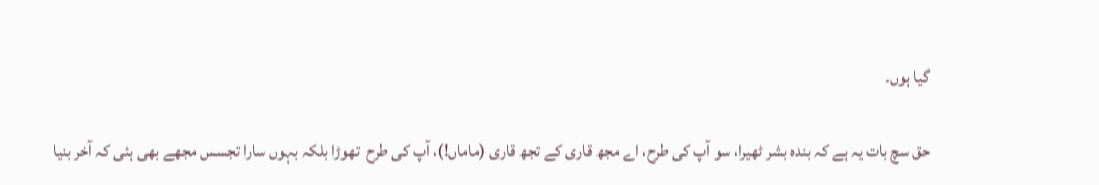گیا ہوں۔

حق سچ بات یہ ہے کہ بندہ بشر ٹھیرا، سو آپ کی طرح، اے مجھ قاری کے تجھ قاری (ماماں!)، آپ کی طرح  تھوڑا بلکہ بہوں سارا تجسس مجھے بھی ہئی کہ آخر بنیا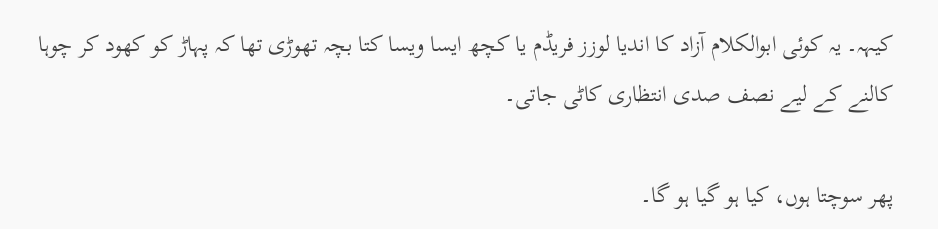کیہہ۔ یہ کوئی ابوالکلام آزاد کا اندیا لوزز فریڈم یا کچھ ایسا ویسا کتا بچہ تھوڑی تھا کہ پہاڑ کو کھود کر چوہا کالنے کے لیے نصف صدی انتظاری کاٹی جاتی۔

پھر سوچتا ہوں، کیا ہو گیا ہو گا۔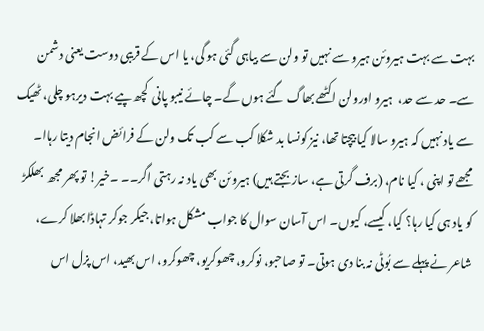بہت سے بہت ہیروئن ہیرو سے نہیں تو ولن سے بیاہی گئی ہو گی، یا اس کے قریبی دوست یعنی دشمن سے۔ حد سے حد،  ہیرو اورولن اکٹھے بھاگ گئے ہوں گے۔ چائے نیبو پانی  کچھ پیے بہت دیرہو چلی، ٹھیک سے یاد نہیں کہ ہیرو سالا کیا بیچتا تھا، نیز کونسا بد شکلا کب سے کب تک ولن کے فرائض انجام دیتا رہاا۔  مجھے تو اپنی ، کیا نام، (برف گرتی ہے، ساز بجتے ہیں) ہیروئن بھی یاد نہ رہتی اگر۔۔ ۔خیر! تو پھر مجھ  بھلکڑ کو یاد ہی کیا رہا؟ کیا، کیسے، کیوں۔ اس آسان سوال کا جواب مشکل ہواتا، جیکر جوکر تہاڈا بھلا کرے، شاعر نے پہلے سے بُوٹی نہ بنا دی ہوتی۔ تو صاحبو، نوکرو، چھوکریو، چھوکرو، اس بھید، اس پزل اس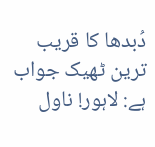دُبدھا کا قریب ترین ٹھیک جواب ہے: لاہور! ناول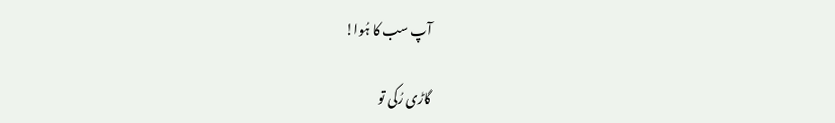آپ سب کا ہُوا!

گاڑی رُکی تو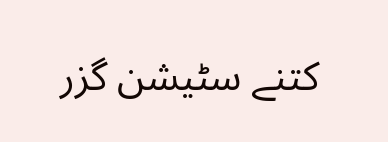کتنے سٹیشن گزر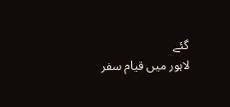گئے
لاہور میں قیام سفر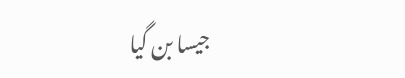جیسا بن گیا